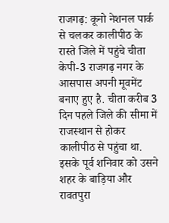राजगढ़: कूनो नेशनल पार्क से चलकर कालीपीठ के रास्ते जिले में पहुंचे चीता केपी-3 राजगढ़ नगर के आसपास अपनी मूवमेंट बनाए हुए है. चीता करीब 3 दिन पहले जिले की सीमा में राजस्थान से होकर कालीपीठ से पहुंचा था. इसके पूर्व शनिवार को उसने शहर के बाड़िया और रावतपुरा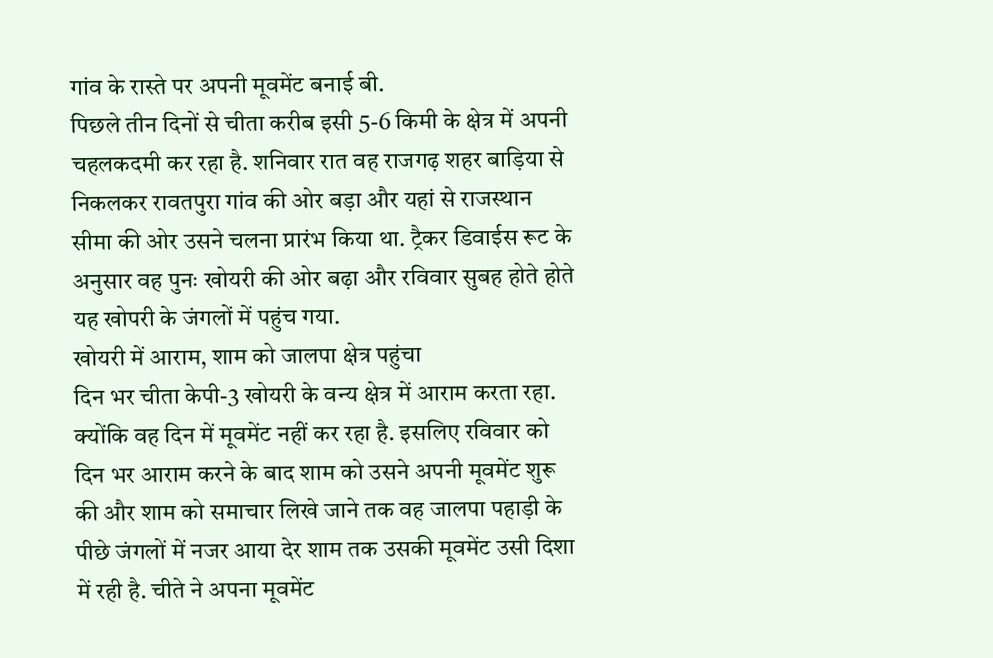गांव के रास्ते पर अपनी मूवमेंट बनाई बी.
पिछले तीन दिनों से चीता करीब इसी 5-6 किमी के क्षेत्र में अपनी चहलकदमी कर रहा है. शनिवार रात वह राजगढ़ शहर बाड़िया से निकलकर रावतपुरा गांव की ओर बड़ा और यहां से राजस्थान सीमा की ओर उसने चलना प्रारंभ किया था. ट्रैकर डिवाईस रूट के अनुसार वह पुनः खोयरी की ओर बढ़ा और रविवार सुबह होते होते यह खोपरी के जंगलों में पहुंच गया.
खोयरी में आराम, शाम को जालपा क्षेत्र पहुंचा
दिन भर चीता केपी-3 खोयरी के वन्य क्षेत्र में आराम करता रहा. क्योंकि वह दिन में मूवमेंट नहीं कर रहा है. इसलिए रविवार को दिन भर आराम करने के बाद शाम को उसने अपनी मूवमेंट शुरू की और शाम को समाचार लिखे जाने तक वह जालपा पहाड़ी के पीछे जंगलों में नजर आया देर शाम तक उसकी मूवमेंट उसी दिशा में रही है. चीते ने अपना मूवमेंट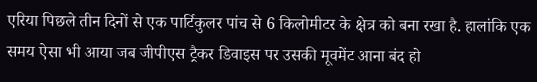एरिया पिछले तीन दिनों से एक पार्टिकुलर पांच से 6 किलोमीटर के क्षेत्र को बना रखा है. हालांकि एक समय ऐसा भी आया जब जीपीएस ट्रैकर डिवाइस पर उसकी मूवमेंट आना बंद हो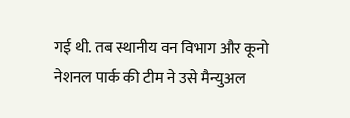गई थी. तब स्थानीय वन विभाग और कूनो नेशनल पार्क की टीम ने उसे मैन्युअल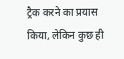ट्रैक करने का प्रयास किया, लेकिन कुछ ही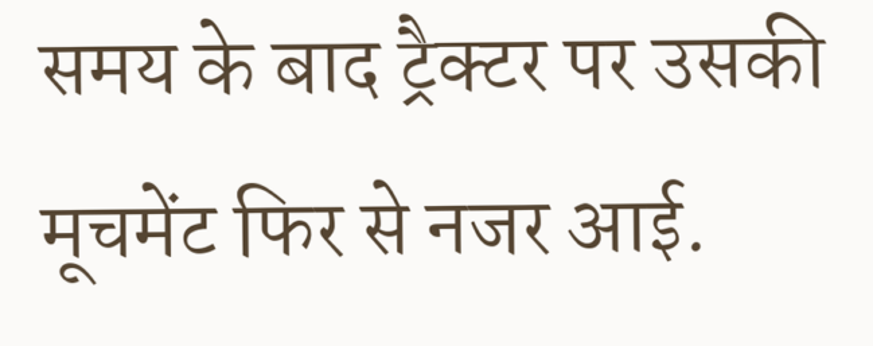समय के बाद ट्रैक्टर पर उसकी मूचमेंट फिर से नजर आई.